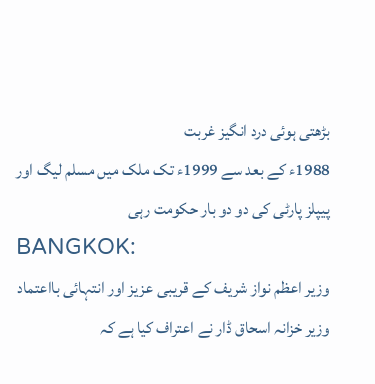بڑھتی ہوئی درد انگیز غربت
1988ء کے بعد سے 1999ء تک ملک میں مسلم لیگ اور پیپلز پارٹی کی دو دو بار حکومت رہی
BANGKOK:
وزیر اعظم نواز شریف کے قریبی عزیز اور انتہائی بااعتماد وزیر خزانہ اسحاق ڈار نے اعتراف کیا ہے کہ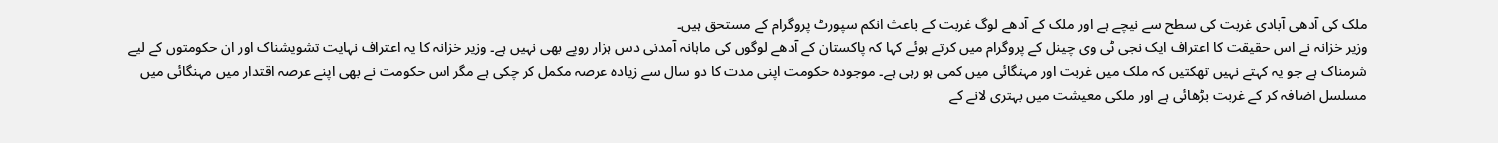ملک کی آدھی آبادی غربت کی سطح سے نیچے ہے اور ملک کے آدھے لوگ غربت کے باعث انکم سپورٹ پروگرام کے مستحق ہیں۔
وزیر خزانہ نے اس حقیقت کا اعتراف ایک نجی ٹی وی چینل کے پروگرام میں کرتے ہوئے کہا کہ پاکستان کے آدھے لوگوں کی ماہانہ آمدنی دس ہزار روپے بھی نہیں ہے۔ وزیر خزانہ کا یہ اعتراف نہایت تشویشناک اور ان حکومتوں کے لیے شرمناک ہے جو یہ کہتے نہیں تھکتیں کہ ملک میں غربت اور مہنگائی میں کمی ہو رہی ہے۔ موجودہ حکومت اپنی مدت کا دو سال سے زیادہ عرصہ مکمل کر چکی ہے مگر اس حکومت نے بھی اپنے عرصہ اقتدار میں مہنگائی میں مسلسل اضافہ کر کے غربت بڑھائی ہے اور ملکی معیشت میں بہتری لانے کے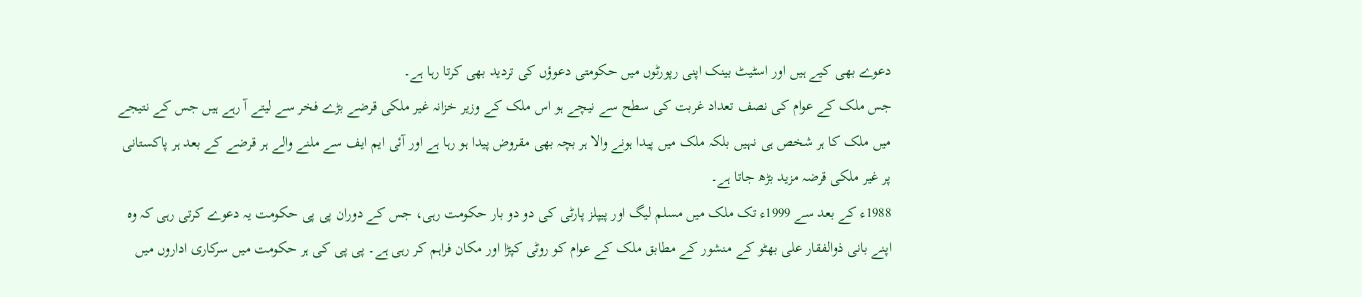دعوے بھی کیے ہیں اور اسٹیٹ بینک اپنی رپورٹوں میں حکومتی دعوؤں کی تردید بھی کرتا رہا ہے۔
جس ملک کے عوام کی نصف تعداد غربت کی سطح سے نیچے ہو اس ملک کے وزیر خزانہ غیر ملکی قرضے بڑے فخر سے لیتے آ رہے ہیں جس کے نتیجے میں ملک کا ہر شخص ہی نہیں بلکہ ملک میں پیدا ہونے والا ہر بچہ بھی مقروض پیدا ہو رہا ہے اور آئی ایم ایف سے ملنے والے ہر قرضے کے بعد ہر پاکستانی پر غیر ملکی قرضہ مزید بڑھ جاتا ہے۔
1988ء کے بعد سے 1999ء تک ملک میں مسلم لیگ اور پیپلز پارٹی کی دو دو بار حکومت رہی، جس کے دوران پی پی حکومت یہ دعوے کرتی رہی کہ وہ اپنے بانی ذوالفقار علی بھٹو کے منشور کے مطابق ملک کے عوام کو روٹی کپڑا اور مکان فراہم کر رہی ہے۔ پی پی کی ہر حکومت میں سرکاری اداروں میں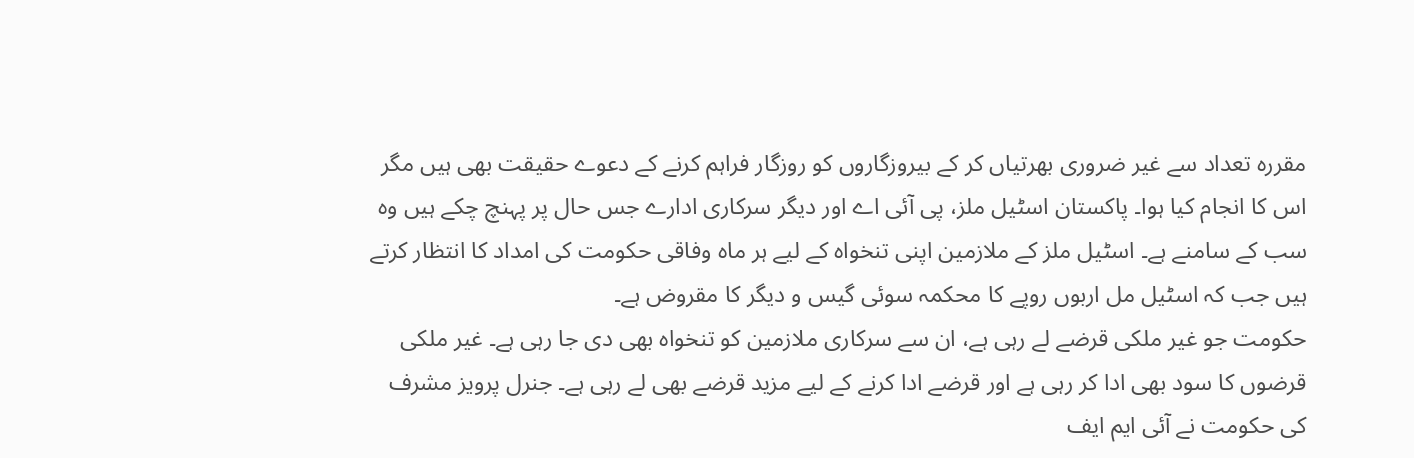مقررہ تعداد سے غیر ضروری بھرتیاں کر کے بیروزگاروں کو روزگار فراہم کرنے کے دعوے حقیقت بھی ہیں مگر اس کا انجام کیا ہوا۔ پاکستان اسٹیل ملز، پی آئی اے اور دیگر سرکاری ادارے جس حال پر پہنچ چکے ہیں وہ سب کے سامنے ہے۔ اسٹیل ملز کے ملازمین اپنی تنخواہ کے لیے ہر ماہ وفاقی حکومت کی امداد کا انتظار کرتے ہیں جب کہ اسٹیل مل اربوں روپے کا محکمہ سوئی گیس و دیگر کا مقروض ہے۔
حکومت جو غیر ملکی قرضے لے رہی ہے، ان سے سرکاری ملازمین کو تنخواہ بھی دی جا رہی ہے۔ غیر ملکی قرضوں کا سود بھی ادا کر رہی ہے اور قرضے ادا کرنے کے لیے مزید قرضے بھی لے رہی ہے۔ جنرل پرویز مشرف کی حکومت نے آئی ایم ایف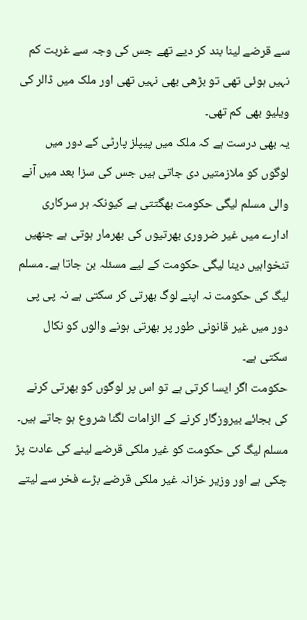سے قرضے لینا بند کر دیے تھے جس کی وجہ سے غربت کم نہیں ہوئی تھی تو بڑھی بھی نہیں تھی اور ملک میں ڈالر کی ویلیو بھی کم تھی۔
یہ بھی درست ہے کہ ملک میں پیپلز پارٹی کے دور میں لوگوں کو ملازمتیں دی جاتی ہیں جس کی سزا بعد میں آنے والی مسلم لیگی حکومت بھگتتی ہے کیونکہ ہر سرکاری ادارے میں غیر ضروری بھرتیوں کی بھرمار ہوتی ہے جنھیں تنخواہیں دینا لیگی حکومت کے لیے مسئلہ بن جاتا ہے۔ مسلم لیگ کی حکومت نہ اپنے لوگ بھرتی کر سکتی ہے نہ پی پی دور میں غیر قانونی طور پر بھرتی ہونے والوں کو نکال سکتی ہے۔
حکومت اگر ایسا کرتی ہے تو اس پر لوگوں کو بھرتی کرنے کی بجائے بیروزگار کرنے کے الزامات لگنا شروع ہو جاتے ہیں۔ مسلم لیگ کی حکومت کو غیر ملکی قرضے لینے کی عادت پڑ چکی ہے اور وزیر خزانہ غیر ملکی قرضے بڑے فخر سے لیتے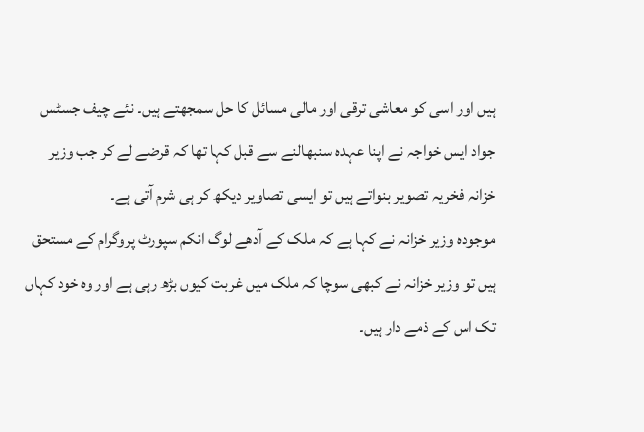ہیں اور اسی کو معاشی ترقی اور مالی مسائل کا حل سمجھتے ہیں۔ نئے چیف جسٹس جواد ایس خواجہ نے اپنا عہدہ سنبھالنے سے قبل کہا تھا کہ قرضے لے کر جب وزیر خزانہ فخریہ تصویر بنواتے ہیں تو ایسی تصاویر دیکھ کر ہی شرم آتی ہے۔
موجودہ وزیر خزانہ نے کہا ہے کہ ملک کے آدھے لوگ انکم سپورٹ پروگرام کے مستحق ہیں تو وزیر خزانہ نے کبھی سوچا کہ ملک میں غربت کیوں بڑھ رہی ہے اور وہ خود کہاں تک اس کے ذمے دار ہیں۔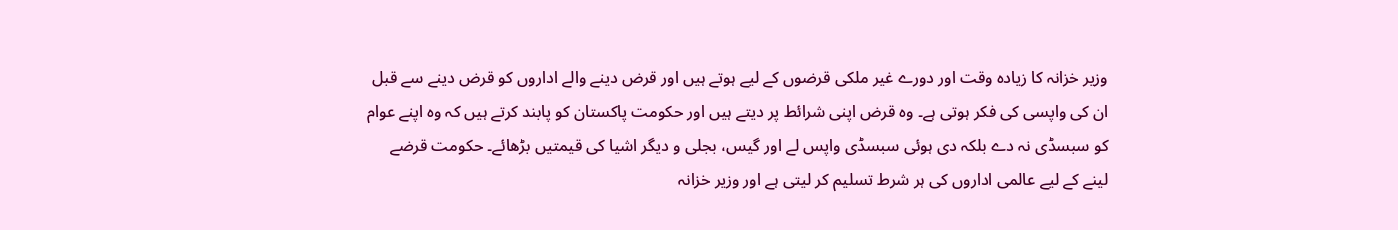وزیر خزانہ کا زیادہ وقت اور دورے غیر ملکی قرضوں کے لیے ہوتے ہیں اور قرض دینے والے اداروں کو قرض دینے سے قبل ان کی واپسی کی فکر ہوتی ہے۔ وہ قرض اپنی شرائط پر دیتے ہیں اور حکومت پاکستان کو پابند کرتے ہیں کہ وہ اپنے عوام کو سبسڈی نہ دے بلکہ دی ہوئی سبسڈی واپس لے اور گیس، بجلی و دیگر اشیا کی قیمتیں بڑھائے۔ حکومت قرضے لینے کے لیے عالمی اداروں کی ہر شرط تسلیم کر لیتی ہے اور وزیر خزانہ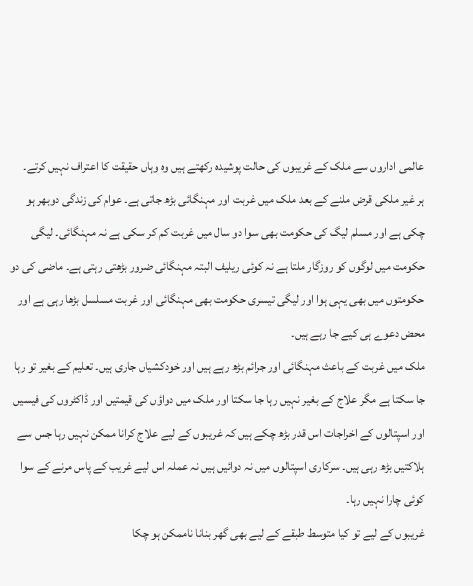عالمی اداروں سے ملک کے غریبوں کی حالت پوشیدہ رکھتے ہیں وہ وہاں حقیقت کا اعتراف نہیں کرتے۔
ہر غیر ملکی قرض ملنے کے بعد ملک میں غربت اور مہنگائی بڑھ جاتی ہے۔ عوام کی زندگی دوبھر ہو چکی ہے اور مسلم لیگ کی حکومت بھی سوا دو سال میں غربت کم کر سکی ہے نہ مہنگائی۔ لیگی حکومت میں لوگوں کو روزگار ملتا ہے نہ کوئی ریلیف البتہ مہنگائی ضرور بڑھتی رہتی ہے۔ ماضی کی دو حکومتوں میں بھی یہی ہوا اور لیگی تیسری حکومت بھی مہنگائی اور غربت مسلسل بڑھا رہی ہے اور محض دعوے ہی کیے جا رہے ہیں۔
ملک میں غربت کے باعث مہنگائی اور جرائم بڑھ رہے ہیں اور خودکشیاں جاری ہیں۔ تعلیم کے بغیر تو رہا جا سکتا ہے مگر علاج کے بغیر نہیں رہا جا سکتا اور ملک میں دواؤں کی قیمتیں اور ڈاکٹروں کی فیسیں اور اسپتالوں کے اخراجات اس قدر بڑھ چکے ہیں کہ غریبوں کے لیے علاج کرانا ممکن نہیں رہا جس سے ہلاکتیں بڑھ رہی ہیں۔ سرکاری اسپتالوں میں نہ دوائیں ہیں نہ عملہ اس لیے غریب کے پاس مرنے کے سوا کوئی چارا نہیں رہا۔
غریبوں کے لیے تو کیا متوسط طبقے کے لیے بھی گھر بنانا ناممکن ہو چکا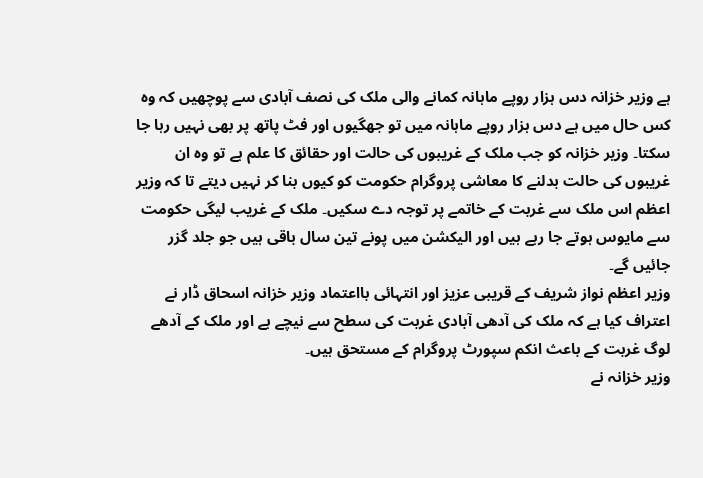ہے وزیر خزانہ دس ہزار روپے ماہانہ کمانے والی ملک کی نصف آبادی سے پوچھیں کہ وہ کس حال میں ہے دس ہزار روپے ماہانہ میں تو جھگیوں اور فٹ پاتھ پر بھی نہیں رہا جا سکتا۔ وزیر خزانہ کو جب ملک کے غریبوں کی حالت اور حقائق کا علم ہے تو وہ ان غریبوں کی حالت بدلنے کا معاشی پروگرام حکومت کو کیوں بنا کر نہیں دیتے تا کہ وزیر اعظم اس ملک سے غربت کے خاتمے پر توجہ دے سکیں۔ ملک کے غریب لیگی حکومت سے مایوس ہوتے جا رہے ہیں اور الیکشن میں پونے تین سال باقی ہیں جو جلد گزر جائیں گے۔
وزیر اعظم نواز شریف کے قریبی عزیز اور انتہائی بااعتماد وزیر خزانہ اسحاق ڈار نے اعتراف کیا ہے کہ ملک کی آدھی آبادی غربت کی سطح سے نیچے ہے اور ملک کے آدھے لوگ غربت کے باعث انکم سپورٹ پروگرام کے مستحق ہیں۔
وزیر خزانہ نے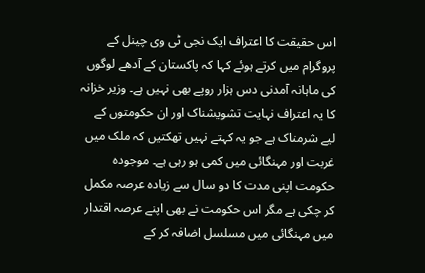اس حقیقت کا اعتراف ایک نجی ٹی وی چینل کے پروگرام میں کرتے ہوئے کہا کہ پاکستان کے آدھے لوگوں کی ماہانہ آمدنی دس ہزار روپے بھی نہیں ہے۔ وزیر خزانہ کا یہ اعتراف نہایت تشویشناک اور ان حکومتوں کے لیے شرمناک ہے جو یہ کہتے نہیں تھکتیں کہ ملک میں غربت اور مہنگائی میں کمی ہو رہی ہے۔ موجودہ حکومت اپنی مدت کا دو سال سے زیادہ عرصہ مکمل کر چکی ہے مگر اس حکومت نے بھی اپنے عرصہ اقتدار میں مہنگائی میں مسلسل اضافہ کر کے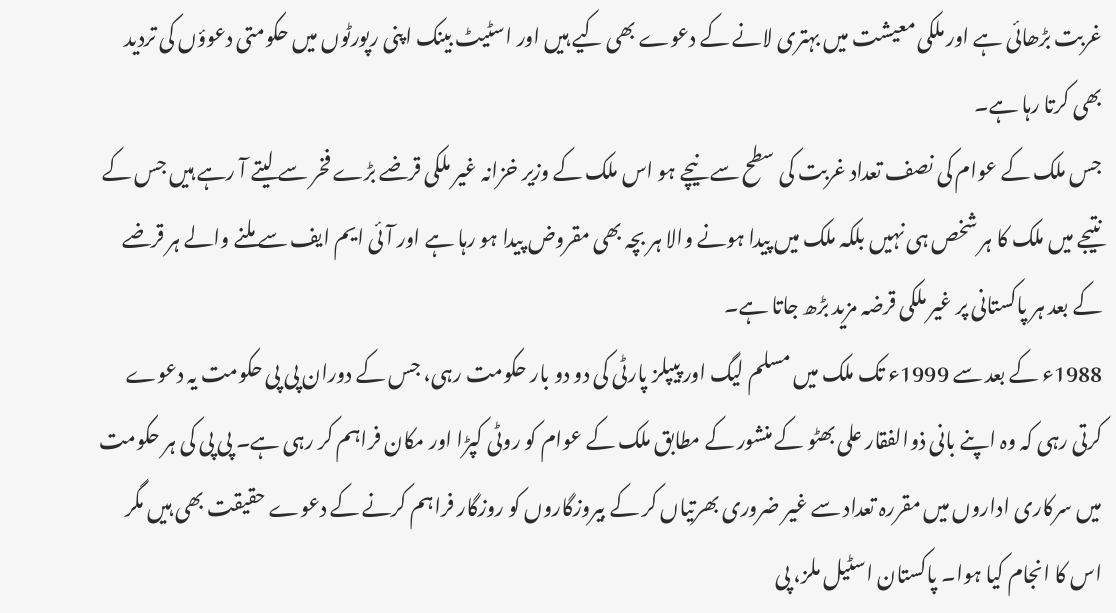غربت بڑھائی ہے اور ملکی معیشت میں بہتری لانے کے دعوے بھی کیے ہیں اور اسٹیٹ بینک اپنی رپورٹوں میں حکومتی دعوؤں کی تردید بھی کرتا رہا ہے۔
جس ملک کے عوام کی نصف تعداد غربت کی سطح سے نیچے ہو اس ملک کے وزیر خزانہ غیر ملکی قرضے بڑے فخر سے لیتے آ رہے ہیں جس کے نتیجے میں ملک کا ہر شخص ہی نہیں بلکہ ملک میں پیدا ہونے والا ہر بچہ بھی مقروض پیدا ہو رہا ہے اور آئی ایم ایف سے ملنے والے ہر قرضے کے بعد ہر پاکستانی پر غیر ملکی قرضہ مزید بڑھ جاتا ہے۔
1988ء کے بعد سے 1999ء تک ملک میں مسلم لیگ اور پیپلز پارٹی کی دو دو بار حکومت رہی، جس کے دوران پی پی حکومت یہ دعوے کرتی رہی کہ وہ اپنے بانی ذوالفقار علی بھٹو کے منشور کے مطابق ملک کے عوام کو روٹی کپڑا اور مکان فراہم کر رہی ہے۔ پی پی کی ہر حکومت میں سرکاری اداروں میں مقررہ تعداد سے غیر ضروری بھرتیاں کر کے بیروزگاروں کو روزگار فراہم کرنے کے دعوے حقیقت بھی ہیں مگر اس کا انجام کیا ہوا۔ پاکستان اسٹیل ملز، پی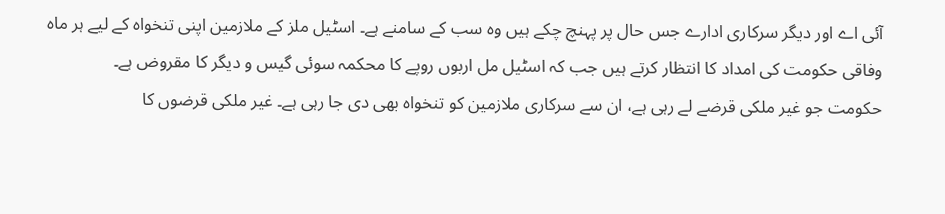آئی اے اور دیگر سرکاری ادارے جس حال پر پہنچ چکے ہیں وہ سب کے سامنے ہے۔ اسٹیل ملز کے ملازمین اپنی تنخواہ کے لیے ہر ماہ وفاقی حکومت کی امداد کا انتظار کرتے ہیں جب کہ اسٹیل مل اربوں روپے کا محکمہ سوئی گیس و دیگر کا مقروض ہے۔
حکومت جو غیر ملکی قرضے لے رہی ہے، ان سے سرکاری ملازمین کو تنخواہ بھی دی جا رہی ہے۔ غیر ملکی قرضوں کا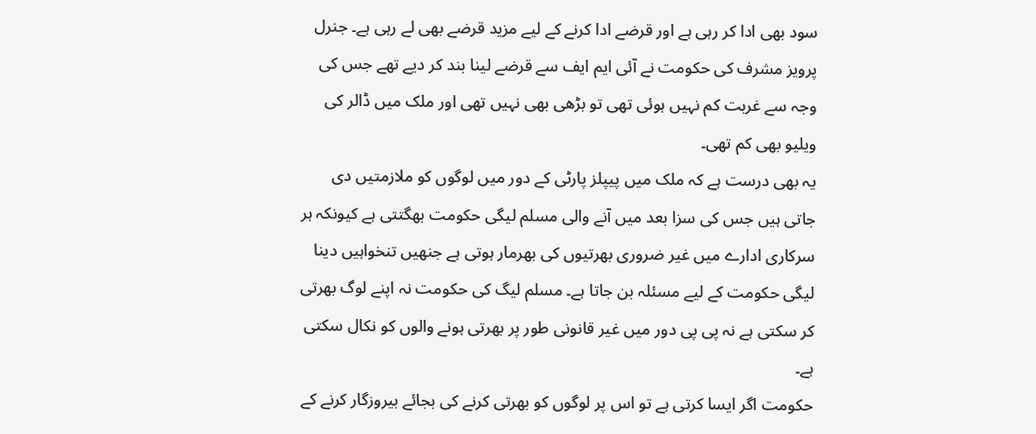سود بھی ادا کر رہی ہے اور قرضے ادا کرنے کے لیے مزید قرضے بھی لے رہی ہے۔ جنرل پرویز مشرف کی حکومت نے آئی ایم ایف سے قرضے لینا بند کر دیے تھے جس کی وجہ سے غربت کم نہیں ہوئی تھی تو بڑھی بھی نہیں تھی اور ملک میں ڈالر کی ویلیو بھی کم تھی۔
یہ بھی درست ہے کہ ملک میں پیپلز پارٹی کے دور میں لوگوں کو ملازمتیں دی جاتی ہیں جس کی سزا بعد میں آنے والی مسلم لیگی حکومت بھگتتی ہے کیونکہ ہر سرکاری ادارے میں غیر ضروری بھرتیوں کی بھرمار ہوتی ہے جنھیں تنخواہیں دینا لیگی حکومت کے لیے مسئلہ بن جاتا ہے۔ مسلم لیگ کی حکومت نہ اپنے لوگ بھرتی کر سکتی ہے نہ پی پی دور میں غیر قانونی طور پر بھرتی ہونے والوں کو نکال سکتی ہے۔
حکومت اگر ایسا کرتی ہے تو اس پر لوگوں کو بھرتی کرنے کی بجائے بیروزگار کرنے کے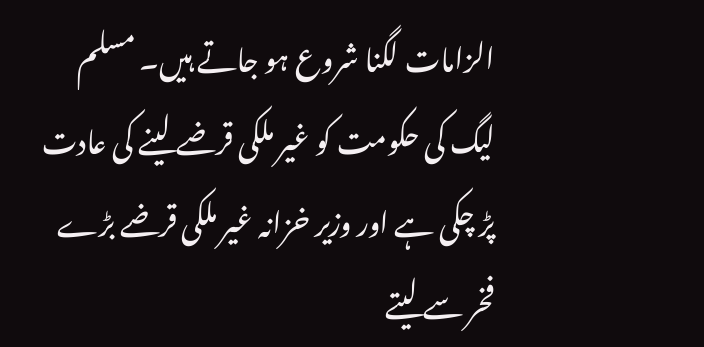الزامات لگنا شروع ہو جاتے ہیں۔ مسلم لیگ کی حکومت کو غیر ملکی قرضے لینے کی عادت پڑ چکی ہے اور وزیر خزانہ غیر ملکی قرضے بڑے فخر سے لیتے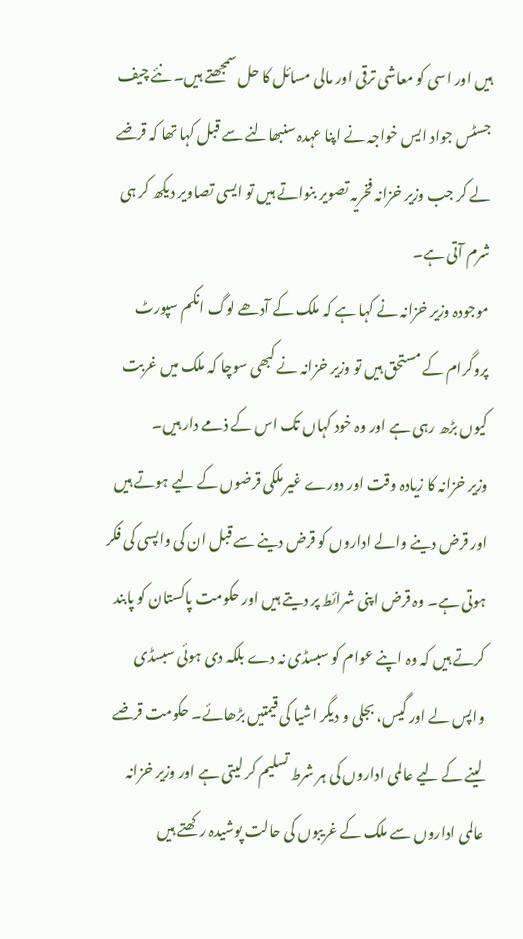ہیں اور اسی کو معاشی ترقی اور مالی مسائل کا حل سمجھتے ہیں۔ نئے چیف جسٹس جواد ایس خواجہ نے اپنا عہدہ سنبھالنے سے قبل کہا تھا کہ قرضے لے کر جب وزیر خزانہ فخریہ تصویر بنواتے ہیں تو ایسی تصاویر دیکھ کر ہی شرم آتی ہے۔
موجودہ وزیر خزانہ نے کہا ہے کہ ملک کے آدھے لوگ انکم سپورٹ پروگرام کے مستحق ہیں تو وزیر خزانہ نے کبھی سوچا کہ ملک میں غربت کیوں بڑھ رہی ہے اور وہ خود کہاں تک اس کے ذمے دار ہیں۔
وزیر خزانہ کا زیادہ وقت اور دورے غیر ملکی قرضوں کے لیے ہوتے ہیں اور قرض دینے والے اداروں کو قرض دینے سے قبل ان کی واپسی کی فکر ہوتی ہے۔ وہ قرض اپنی شرائط پر دیتے ہیں اور حکومت پاکستان کو پابند کرتے ہیں کہ وہ اپنے عوام کو سبسڈی نہ دے بلکہ دی ہوئی سبسڈی واپس لے اور گیس، بجلی و دیگر اشیا کی قیمتیں بڑھائے۔ حکومت قرضے لینے کے لیے عالمی اداروں کی ہر شرط تسلیم کر لیتی ہے اور وزیر خزانہ عالمی اداروں سے ملک کے غریبوں کی حالت پوشیدہ رکھتے ہیں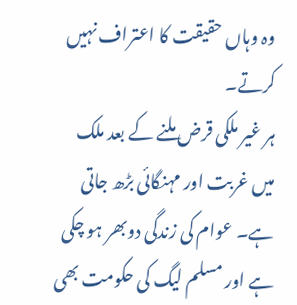وہ وہاں حقیقت کا اعتراف نہیں کرتے۔
ہر غیر ملکی قرض ملنے کے بعد ملک میں غربت اور مہنگائی بڑھ جاتی ہے۔ عوام کی زندگی دوبھر ہو چکی ہے اور مسلم لیگ کی حکومت بھی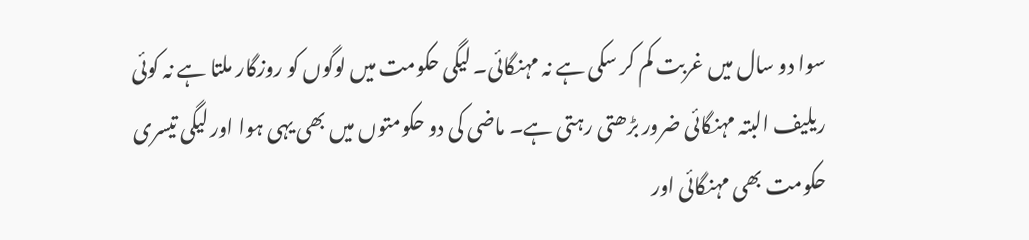سوا دو سال میں غربت کم کر سکی ہے نہ مہنگائی۔ لیگی حکومت میں لوگوں کو روزگار ملتا ہے نہ کوئی ریلیف البتہ مہنگائی ضرور بڑھتی رہتی ہے۔ ماضی کی دو حکومتوں میں بھی یہی ہوا اور لیگی تیسری حکومت بھی مہنگائی اور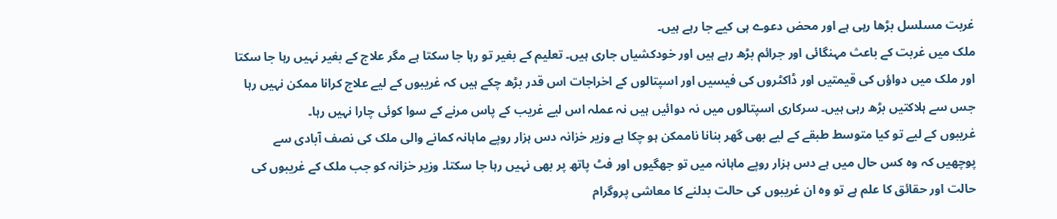غربت مسلسل بڑھا رہی ہے اور محض دعوے ہی کیے جا رہے ہیں۔
ملک میں غربت کے باعث مہنگائی اور جرائم بڑھ رہے ہیں اور خودکشیاں جاری ہیں۔ تعلیم کے بغیر تو رہا جا سکتا ہے مگر علاج کے بغیر نہیں رہا جا سکتا اور ملک میں دواؤں کی قیمتیں اور ڈاکٹروں کی فیسیں اور اسپتالوں کے اخراجات اس قدر بڑھ چکے ہیں کہ غریبوں کے لیے علاج کرانا ممکن نہیں رہا جس سے ہلاکتیں بڑھ رہی ہیں۔ سرکاری اسپتالوں میں نہ دوائیں ہیں نہ عملہ اس لیے غریب کے پاس مرنے کے سوا کوئی چارا نہیں رہا۔
غریبوں کے لیے تو کیا متوسط طبقے کے لیے بھی گھر بنانا ناممکن ہو چکا ہے وزیر خزانہ دس ہزار روپے ماہانہ کمانے والی ملک کی نصف آبادی سے پوچھیں کہ وہ کس حال میں ہے دس ہزار روپے ماہانہ میں تو جھگیوں اور فٹ پاتھ پر بھی نہیں رہا جا سکتا۔ وزیر خزانہ کو جب ملک کے غریبوں کی حالت اور حقائق کا علم ہے تو وہ ان غریبوں کی حالت بدلنے کا معاشی پروگرام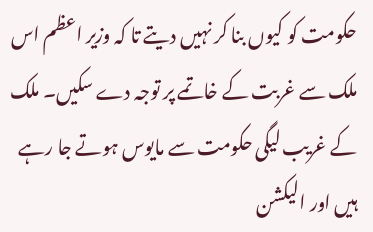حکومت کو کیوں بنا کر نہیں دیتے تا کہ وزیر اعظم اس ملک سے غربت کے خاتمے پر توجہ دے سکیں۔ ملک کے غریب لیگی حکومت سے مایوس ہوتے جا رہے ہیں اور الیکشن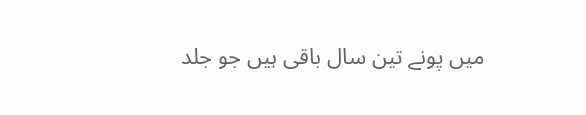میں پونے تین سال باقی ہیں جو جلد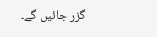گزر جائیں گے۔